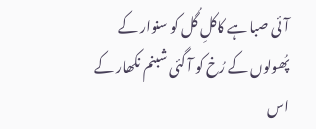آئی صبا ہے کاکلِ گُل کو سنوار کے
پُھولوں کے رُخ کو آ گئی شبنم نکھار کے
اس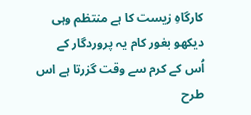کارگاہِ زیست کا ہے منتظم وہی
دیکھو بغور کام یہ پروردگار کے
اُس کے کرم سے وقت گزرتا ہے اس طرح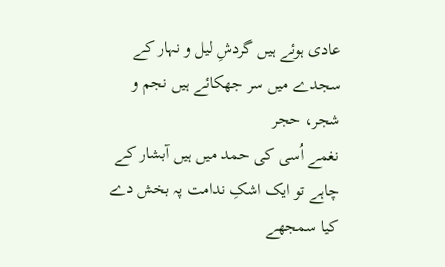عادی ہوئے ہیں گردشِ لیل و نہار کے
سجدے میں سر جھکائے ہیں نجم و شجر، حجر
نغمے اُسی کی حمد میں ہیں آبشار کے
چاہے تو ایک اشکِ ندامت پہ بخش دے
کیا سمجھے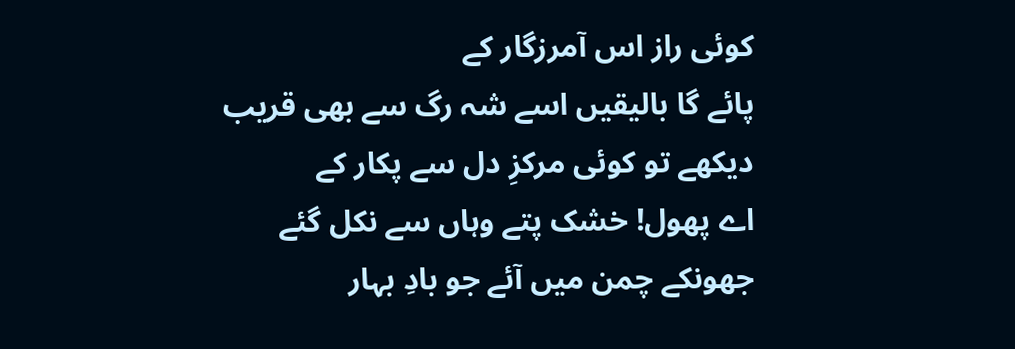کوئی راز اس آمرزگار کے
پائے گا بالیقیں اسے شہ رگ سے بھی قریب
دیکھے تو کوئی مرکزِ دل سے پکار کے
اے پھول! خشک پتے وہاں سے نکل گئے
جھونکے چمن میں آئے جو بادِ بہار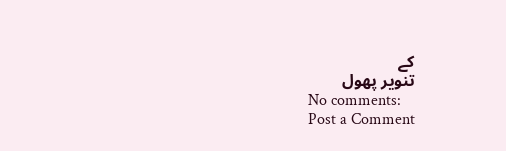کے
تنویر پھول
No comments:
Post a Comment